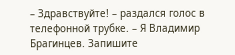– Здравствуйте! – раздался голос в телефонной трубке. – Я Владимир Брагинцев. Запишите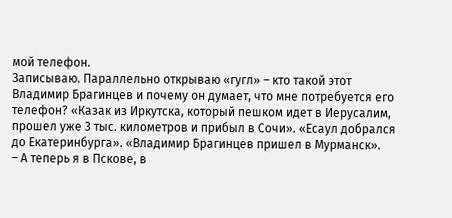мой телефон.
Записываю. Параллельно открываю «гугл» – кто такой этот Владимир Брагинцев и почему он думает, что мне потребуется его телефон? «Казак из Иркутска, который пешком идет в Иерусалим, прошел уже 3 тыс. километров и прибыл в Сочи». «Есаул добрался до Екатеринбурга». «Владимир Брагинцев пришел в Мурманск».
– А теперь я в Пскове, в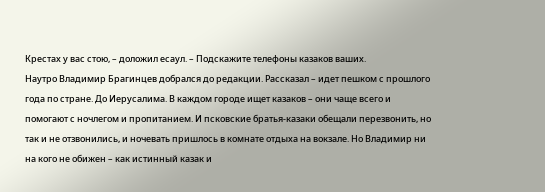Крестах у вас стою, – доложил есаул. – Подскажите телефоны казаков ваших.
Наутро Владимир Брагинцев добрался до редакции. Рассказал – идет пешком с прошлого года по стране. До Иерусалима. В каждом городе ищет казаков – они чаще всего и помогают с ночлегом и пропитанием. И псковские братья-казаки обещали перезвонить, но так и не отзвонились, и ночевать пришлось в комнате отдыха на вокзале. Но Владимир ни на кого не обижен – как истинный казак и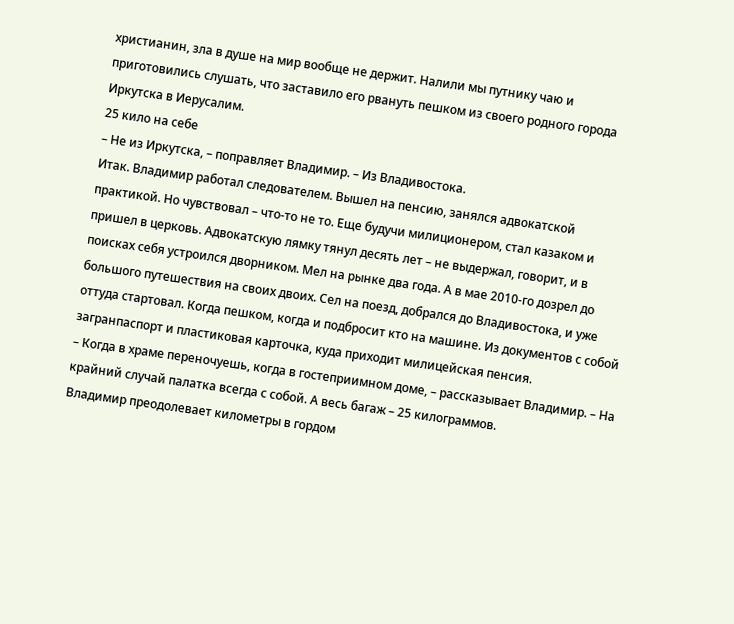христианин, зла в душе на мир вообще не держит. Налили мы путнику чаю и приготовились слушать, что заставило его рвануть пешком из своего родного города Иркутска в Иерусалим.
25 кило на себе
– Не из Иркутска, – поправляет Владимир. – Из Владивостока.
Итак. Владимир работал следователем. Вышел на пенсию, занялся адвокатской практикой. Но чувствовал – что-то не то. Еще будучи милиционером, стал казаком и пришел в церковь. Адвокатскую лямку тянул десять лет – не выдержал, говорит, и в поисках себя устроился дворником. Мел на рынке два года. А в мае 2010-го дозрел до большого путешествия на своих двоих. Сел на поезд, добрался до Владивостока, и уже оттуда стартовал. Когда пешком, когда и подбросит кто на машине. Из документов с собой загранпаспорт и пластиковая карточка, куда приходит милицейская пенсия.
– Когда в храме переночуешь, когда в гостеприимном доме, – рассказывает Владимир. – На крайний случай палатка всегда с собой. А весь багаж – 25 килограммов.
Владимир преодолевает километры в гордом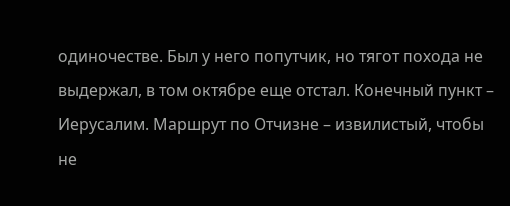одиночестве. Был у него попутчик, но тягот похода не выдержал, в том октябре еще отстал. Конечный пункт – Иерусалим. Маршрут по Отчизне – извилистый, чтобы не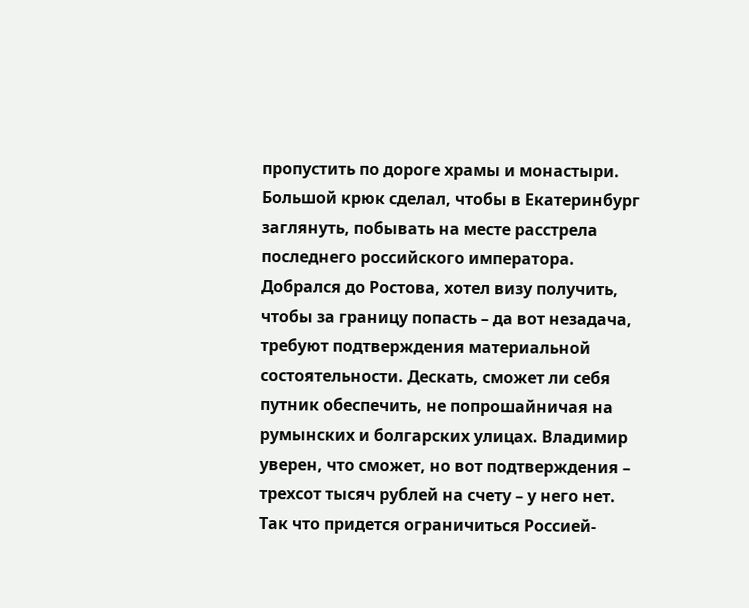пропустить по дороге храмы и монастыри. Большой крюк сделал, чтобы в Екатеринбург заглянуть, побывать на месте расстрела последнего российского императора. Добрался до Ростова, хотел визу получить, чтобы за границу попасть – да вот незадача, требуют подтверждения материальной состоятельности. Дескать, сможет ли себя путник обеспечить, не попрошайничая на румынских и болгарских улицах. Владимир уверен, что сможет, но вот подтверждения – трехсот тысяч рублей на счету – у него нет. Так что придется ограничиться Россией-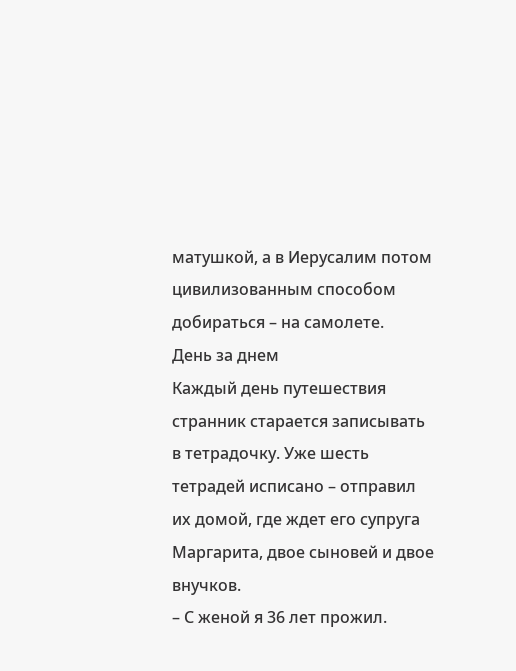матушкой, а в Иерусалим потом цивилизованным способом добираться – на самолете.
День за днем
Каждый день путешествия странник старается записывать в тетрадочку. Уже шесть тетрадей исписано – отправил их домой, где ждет его супруга Маргарита, двое сыновей и двое внучков.
– С женой я 36 лет прожил.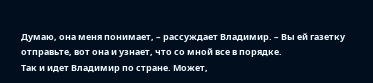Думаю, она меня понимает, – рассуждает Владимир. – Вы ей газетку отправьте, вот она и узнает, что со мной все в порядке.
Так и идет Владимир по стране. Может,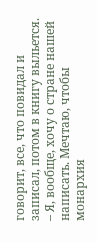говорит, все, что повидал и записал, потом в книгу выльется.
– Я, вообще, хочу о стране нашей написать. Мечтаю, чтобы монархия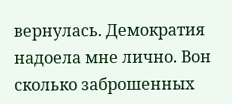вернулась. Демократия надоела мне лично. Вон сколько заброшенных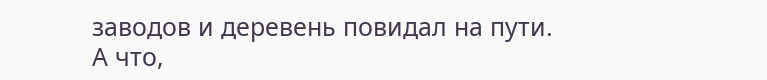заводов и деревень повидал на пути.
А что,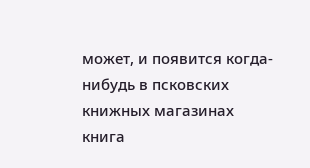может, и появится когда-нибудь в псковских книжных магазинах книга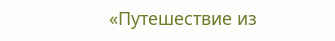«Путешествие из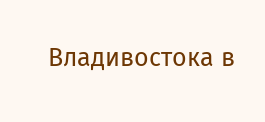Владивостока в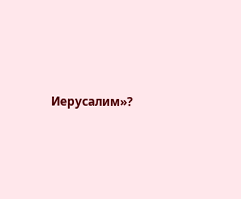Иерусалим»?